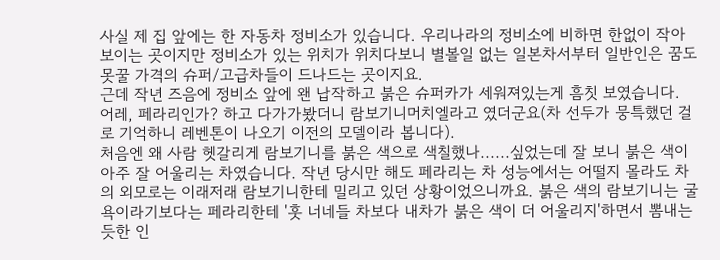사실 제 집 앞에는 한 자동차 정비소가 있습니다. 우리나라의 정비소에 비하면 한없이 작아보이는 곳이지만 정비소가 있는 위치가 위치다보니 별볼일 없는 일본차서부터 일반인은 꿈도 못꿀 가격의 슈퍼/고급차들이 드나드는 곳이지요.
근데 작년 즈음에 정비소 앞에 왠 납작하고 붉은 슈퍼카가 세워져있는게 흠칫 보였습니다. 어레, 페라리인가? 하고 다가가봤더니 람보기니머치엘라고 였더군요(차 선두가 뭉특했던 걸로 기억하니 레벤톤이 나오기 이전의 모델이라 봅니다).
처음엔 왜 사람 헷갈리게 람보기니를 붉은 색으로 색칠했나......싶었는데 잘 보니 붉은 색이 아주 잘 어울리는 차였습니다. 작년 당시만 해도 페라리는 차 성능에서는 어떨지 몰라도 차의 외모로는 이래저래 람보기니한테 밀리고 있던 상황이었으니까요. 붉은 색의 람보기니는 굴욕이라기보다는 페라리한테 '훗 너네들 차보다 내차가 붉은 색이 더 어울리지'하면서 뽐내는 듯한 인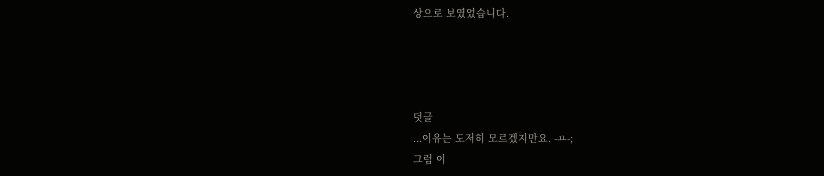상으로 보였었습니다.




덧글
...이유는 도저히 모르겠지만요. -ㅛ-;
그럼 이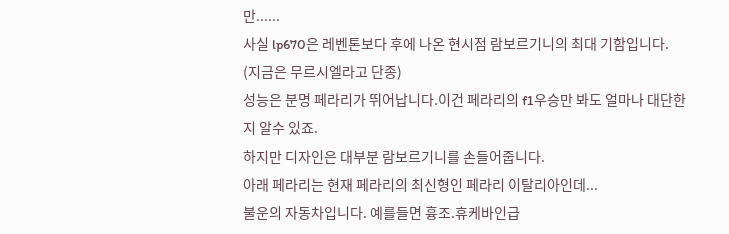만......
사실 lp670은 레벤톤보다 후에 나온 현시점 람보르기니의 최대 기함입니다.
(지금은 무르시엘라고 단종)
성능은 분명 페라리가 뛰어납니다.이건 페라리의 f1우승만 봐도 얼마나 대단한지 알수 있죠.
하지만 디자인은 대부분 람보르기니를 손들어줍니다.
아래 페라리는 현재 페라리의 최신형인 페라리 이탈리아인데...
불운의 자동차입니다. 예를들면 흉조.휴케바인급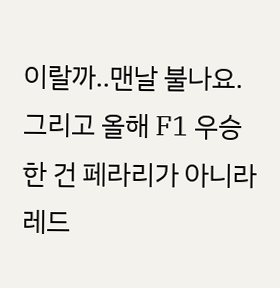이랄까..맨날 불나요.
그리고 올해 F1 우승한 건 페라리가 아니라 레드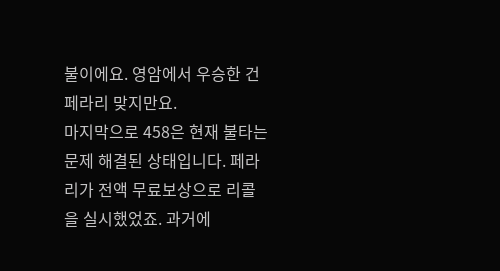불이에요. 영암에서 우승한 건 페라리 맞지만요.
마지막으로 458은 현재 불타는 문제 해결된 상태입니다. 페라리가 전액 무료보상으로 리콜을 실시했었죠. 과거에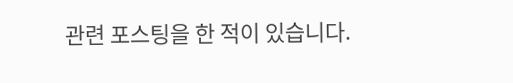관련 포스팅을 한 적이 있습니다.